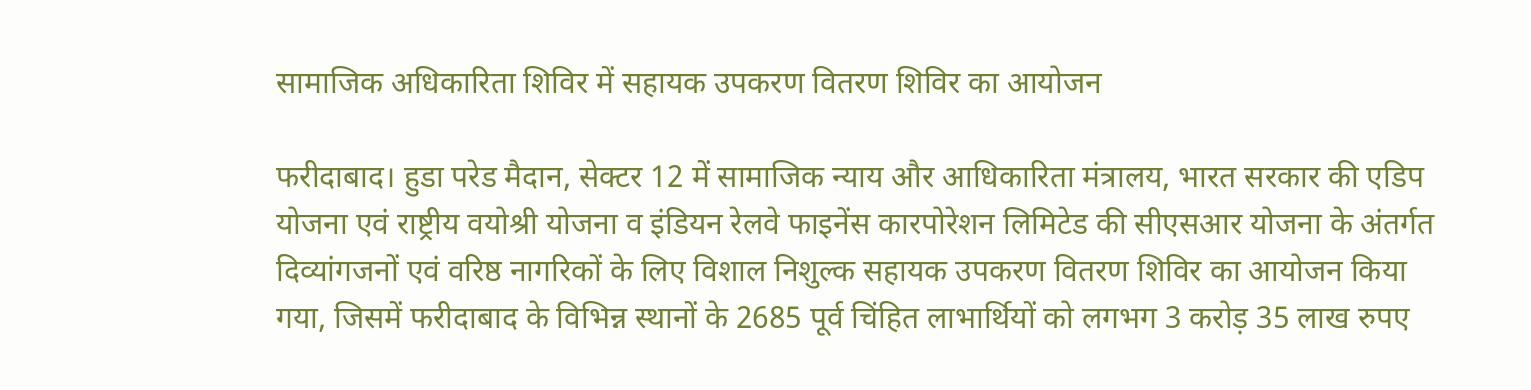सामाजिक अधिकारिता शिविर में सहायक उपकरण वितरण शिविर का आयोजन

फरीदाबाद। हुडा परेड मैदान, सेक्टर 12 में सामाजिक न्याय और आधिकारिता मंत्रालय, भारत सरकार की एडिप योजना एवं राष्ट्रीय वयोश्री योजना व इंडियन रेलवे फाइनेंस कारपोरेशन लिमिटेड की सीएसआर योजना के अंतर्गत दिव्यांगजनों एवं वरिष्ठ नागरिकों के लिए विशाल निशुल्क सहायक उपकरण वितरण शिविर का आयोजन किया गया, जिसमें फरीदाबाद के विभिन्न स्थानों के 2685 पूर्व चिंहित लाभार्थियों को लगभग 3 करोड़ 35 लाख रुपए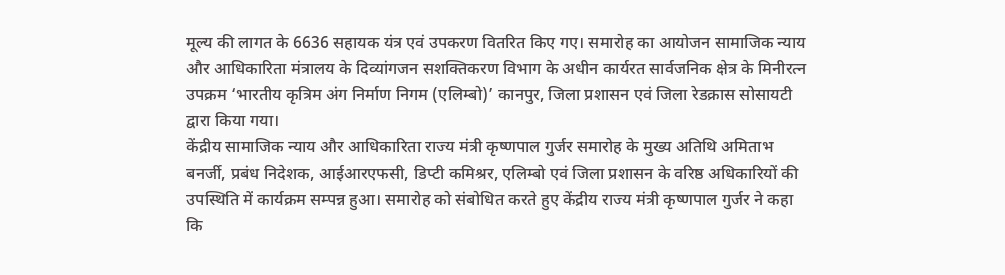मूल्य की लागत के 6636 सहायक यंत्र एवं उपकरण वितरित किए गए। समारोह का आयोजन सामाजिक न्याय और आधिकारिता मंत्रालय के दिव्यांगजन सशक्तिकरण विभाग के अधीन कार्यरत सार्वजनिक क्षेत्र के मिनीरत्न उपक्रम ‘भारतीय कृत्रिम अंग निर्माण निगम (एलिम्बो)’ कानपुर, जिला प्रशासन एवं जिला रेडक्रास सोसायटी द्वारा किया गया।
केंद्रीय सामाजिक न्याय और आधिकारिता राज्य मंत्री कृष्णपाल गुर्जर समारोह के मुख्य अतिथि अमिताभ बनर्जी, प्रबंध निदेशक, आईआरएफसी, डिप्टी कमिश्रर, एलिम्बो एवं जिला प्रशासन के वरिष्ठ अधिकारियों की उपस्थिति में कार्यक्रम सम्पन्न हुआ। समारोह को संबोधित करते हुए केंद्रीय राज्य मंत्री कृष्णपाल गुर्जर ने कहा कि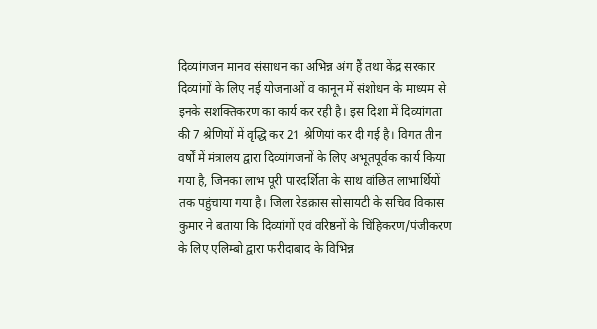दिव्यांगजन मानव संसाधन का अभिन्न अंग हैं तथा केंद्र सरकार दिव्यांगों के लिए नई योजनाओं व कानून में संशोधन के माध्यम से इनके सशक्तिकरण का कार्य कर रही है। इस दिशा में दिव्यांगता की 7 श्रेणियों में वृद्धि कर 21 श्रेणियां कर दी गई है। विगत तीन वर्षों में मंत्रालय द्वारा दिव्यांगजनों के लिए अभूतपूर्वक कार्य किया गया है, जिनका लाभ पूरी पारदर्शिता के साथ वांछित लाभार्थियों तक पहुंचाया गया है। जिला रेडक्रास सोसायटी के सचिव विकास कुमार ने बताया कि दिव्यांगों एवं वरिष्ठनों के चिंहिकरण/पंजीकरण के लिए एलिम्बो द्वारा फरीदाबाद के विभिन्न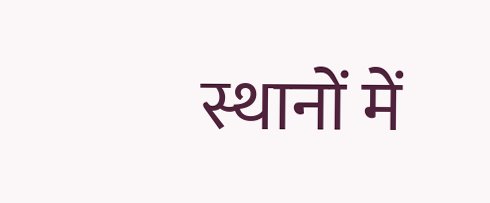स्थानों में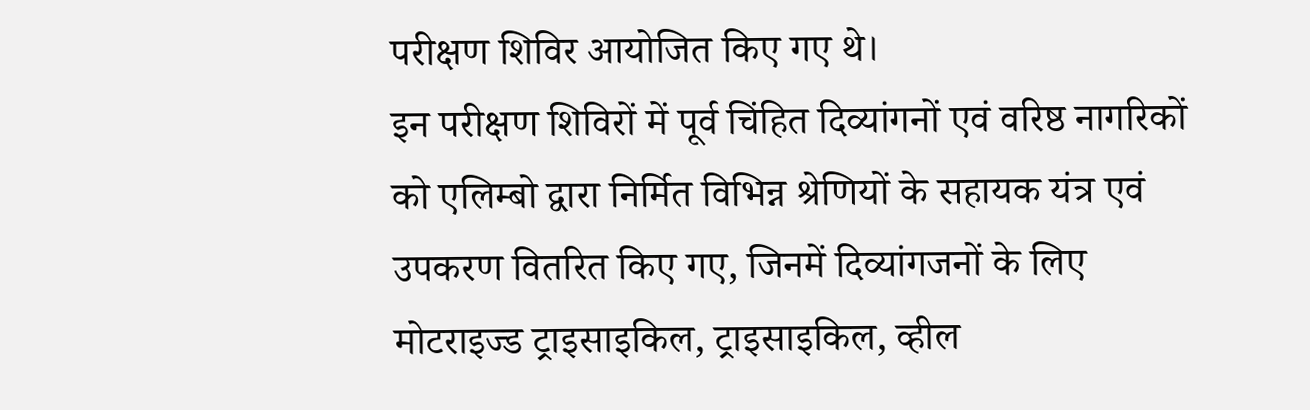परीक्षण शिविर आयोजित किए गए थे।
इन परीक्षण शिविरों में पूर्व चिंहित दिव्यांगनों एवं वरिष्ठ नागरिकों को एलिम्बो द्वारा निर्मित विभिन्न श्रेणियों के सहायक यंत्र एवं उपकरण वितरित किए गए, जिनमें दिव्यांगजनों के लिए मोटराइज्ड ट्राइसाइकिल, ट्राइसाइकिल, व्हील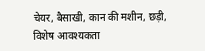चेयर, बैसाखी, कान की मशीन, छड़ी, विशेष आवश्यकता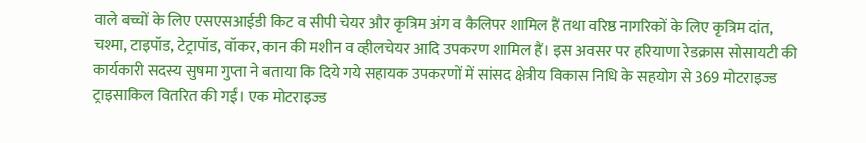वाले बच्चों के लिए एसएसआईडी किट व सीपी चेयर और कृत्रिम अंग व कैलिपर शामिल हैं तथा वरिष्ठ नागरिकों के लिए कृत्रिम दांत, चश्मा, टाइपॉड, टेट्रापॉड, वॉकर, कान की मशीन व व्हीलचेयर आदि उपकरण शामिल हैं। इस अवसर पर हरियाणा रेडक्रास सोसायटी की कार्यकारी सदस्य सुषमा गुप्ता ने बताया कि दिये गये सहायक उपकरणों में सांसद क्षेत्रीय विकास निधि के सहयोग से 369 मोटराइज्ड ट्राइसाकिल वितरित की गईं। एक मोटराइज्ड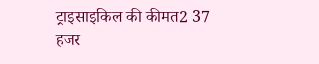ट्राइसाइकिल की कीमत2 37 हजर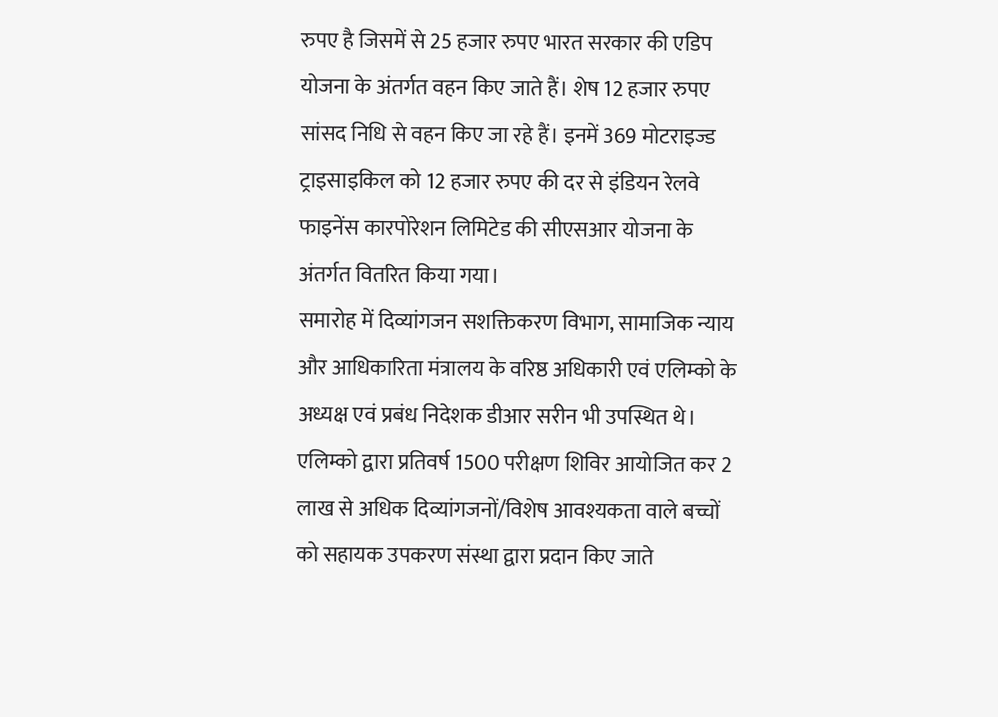रुपए है जिसमें से 25 हजार रुपए भारत सरकार की एडिप योजना के अंतर्गत वहन किए जाते हैं। शेष 12 हजार रुपए सांसद निधि से वहन किए जा रहे हैं। इनमें 369 मोटराइज्ड ट्राइसाइकिल को 12 हजार रुपए की दर से इंडियन रेलवे फाइनेंस कारपोरेशन लिमिटेड की सीएसआर योजना के अंतर्गत वितरित किया गया।
समारोह में दिव्यांगजन सशक्तिकरण विभाग, सामाजिक न्याय और आधिकारिता मंत्रालय के वरिष्ठ अधिकारी एवं एलिम्को के अध्यक्ष एवं प्रबंध निदेशक डीआर सरीन भी उपस्थित थे। एलिम्को द्वारा प्रतिवर्ष 1500 परीक्षण शिविर आयोजित कर 2 लाख से अधिक दिव्यांगजनों/विशेष आवश्यकता वाले बच्चों को सहायक उपकरण संस्था द्वारा प्रदान किए जाते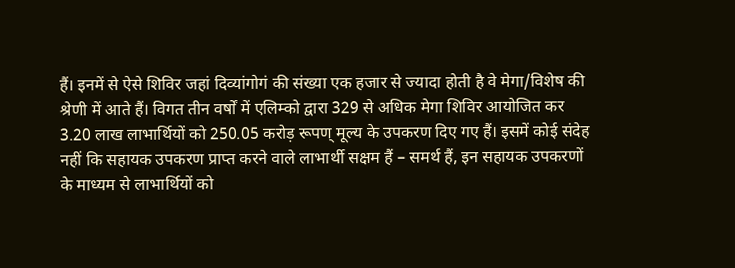हैं। इनमें से ऐसे शिविर जहां दिव्यांगोगं की संख्या एक हजार से ज्यादा होती है वे मेगा/विशेष की श्रेणी में आते हैं। विगत तीन वर्षों में एलिम्को द्वारा 329 से अधिक मेगा शिविर आयोजित कर 3.20 लाख लाभार्थियों को 250.05 करोड़ रूपण् मूल्य के उपकरण दिए गए हैं। इसमें कोई संदेह नहीं कि सहायक उपकरण प्राप्त करने वाले लाभार्थी सक्षम हैं – समर्थ हैं, इन सहायक उपकरणों के माध्यम से लाभार्थियों को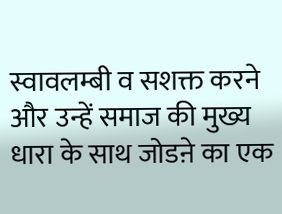स्वावलम्बी व सशक्त करने और उन्हें समाज की मुख्य धारा के साथ जोडऩे का एक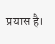प्रयास है।